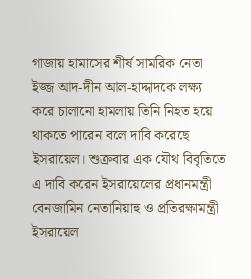গাজায় হামাসের শীর্ষ সামরিক নেতা ইজ্জ আদ-দীন আল-হাদ্দাদকে লক্ষ্য করে চালানো হামলায় তিনি নিহত হয়ে থাকতে পারেন বলে দাবি করেছে ইসরায়েল। শুক্রবার এক যৌথ বিবৃতিতে এ দাবি করেন ইসরায়েলের প্রধানমন্ত্রী বেনজামিন নেতানিয়াহু ও প্রতিরক্ষামন্ত্রী ইসরায়েল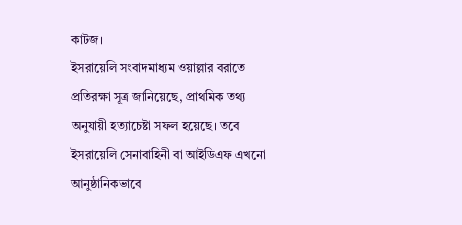কাটজ।
ইসরায়েলি সংবাদমাধ্যম ওয়াল্লার বরাতে প্রতিরক্ষা সূত্র জানিয়েছে, প্রাথমিক তথ্য অনুযায়ী হত্যাচেষ্টা সফল হয়েছে। তবে ইসরায়েলি সেনাবাহিনী বা আইডিএফ এখনো আনুষ্ঠানিকভাবে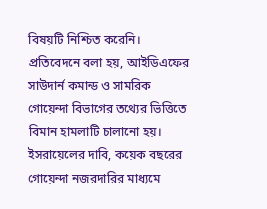বিষয়টি নিশ্চিত করেনি।
প্রতিবেদনে বলা হয়, আইডিএফের সাউদার্ন কমান্ড ও সামরিক গোয়েন্দা বিভাগের তথ্যের ভিত্তিতে বিমান হামলাটি চালানো হয়। ইসরায়েলের দাবি, কয়েক বছরের গোয়েন্দা নজরদারির মাধ্যমে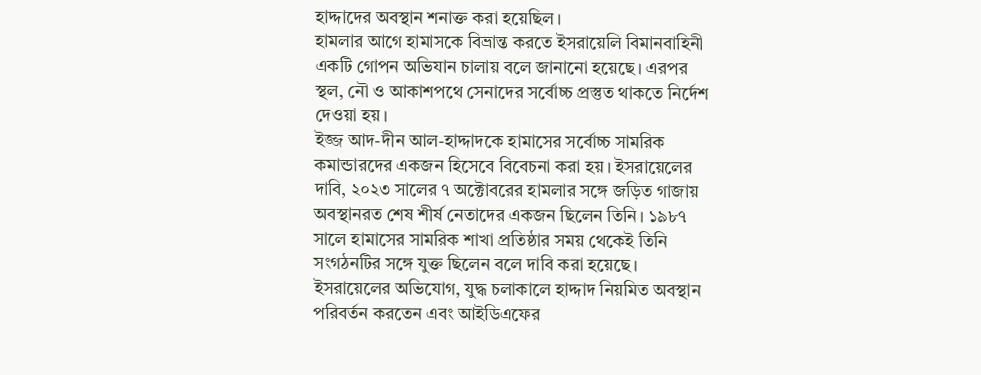হাদ্দাদের অবস্থান শনাক্ত করা হয়েছিল।
হামলার আগে হামাসকে বিভ্রান্ত করতে ইসরায়েলি বিমানবাহিনী একটি গোপন অভিযান চালায় বলে জানানো হয়েছে। এরপর স্থল, নৌ ও আকাশপথে সেনাদের সর্বোচ্চ প্রস্তুত থাকতে নির্দেশ দেওয়া হয়।
ইজ্জ আদ-দীন আল-হাদ্দাদকে হামাসের সর্বোচ্চ সামরিক কমান্ডারদের একজন হিসেবে বিবেচনা করা হয়। ইসরায়েলের দাবি, ২০২৩ সালের ৭ অক্টোবরের হামলার সঙ্গে জড়িত গাজায় অবস্থানরত শেষ শীর্ষ নেতাদের একজন ছিলেন তিনি। ১৯৮৭ সালে হামাসের সামরিক শাখা প্রতিষ্ঠার সময় থেকেই তিনি সংগঠনটির সঙ্গে যুক্ত ছিলেন বলে দাবি করা হয়েছে।
ইসরায়েলের অভিযোগ, যুদ্ধ চলাকালে হাদ্দাদ নিয়মিত অবস্থান পরিবর্তন করতেন এবং আইডিএফের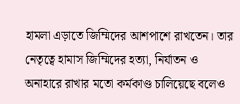হামলা এড়াতে জিম্মিদের আশপাশে রাখতেন। তার নেতৃত্বে হামাস জিম্মিদের হত্যা, নির্যাতন ও অনাহারে রাখার মতো কর্মকাণ্ড চালিয়েছে বলেও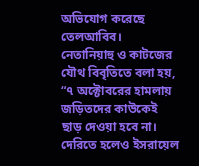অভিযোগ করেছে তেলআবিব।
নেতানিয়াহু ও কাটজের যৌথ বিবৃতিতে বলা হয়, “৭ অক্টোবরের হামলায় জড়িতদের কাউকেই ছাড় দেওয়া হবে না। দেরিতে হলেও ইসরায়েল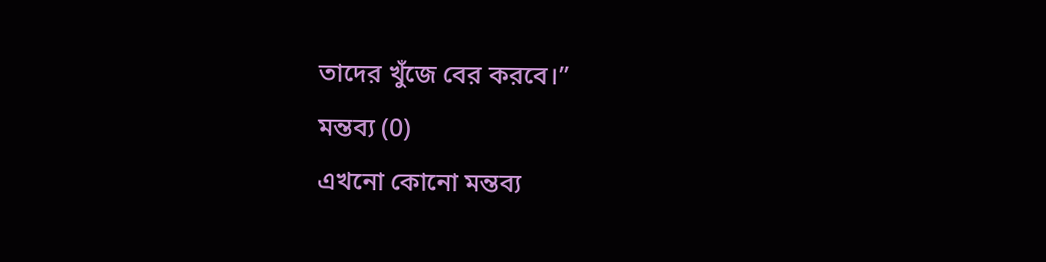তাদের খুঁজে বের করবে।”
মন্তব্য (0)
এখনো কোনো মন্তব্য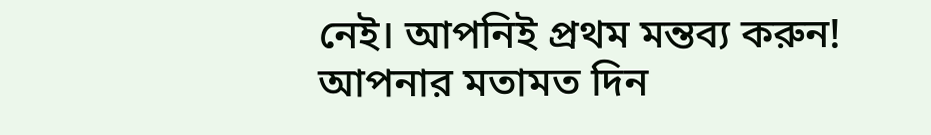নেই। আপনিই প্রথম মন্তব্য করুন!
আপনার মতামত দিন